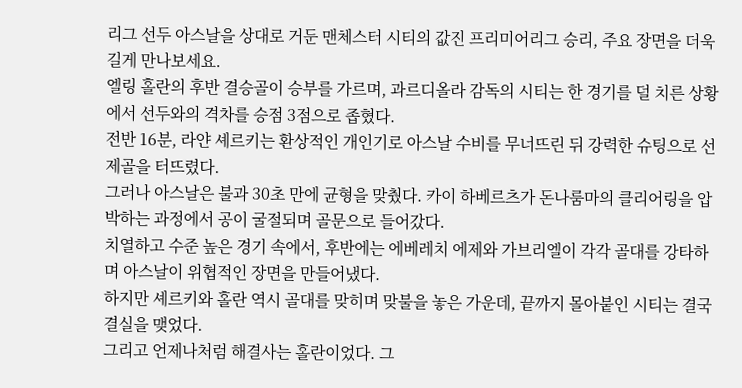리그 선두 아스날을 상대로 거둔 맨체스터 시티의 값진 프리미어리그 승리, 주요 장면을 더욱 길게 만나보세요.
엘링 홀란의 후반 결승골이 승부를 가르며, 과르디올라 감독의 시티는 한 경기를 덜 치른 상황에서 선두와의 격차를 승점 3점으로 좁혔다.
전반 16분, 라얀 셰르키는 환상적인 개인기로 아스날 수비를 무너뜨린 뒤 강력한 슈팅으로 선제골을 터뜨렸다.
그러나 아스날은 불과 30초 만에 균형을 맞췄다. 카이 하베르츠가 돈나룸마의 클리어링을 압박하는 과정에서 공이 굴절되며 골문으로 들어갔다.
치열하고 수준 높은 경기 속에서, 후반에는 에베레치 에제와 가브리엘이 각각 골대를 강타하며 아스날이 위협적인 장면을 만들어냈다.
하지만 셰르키와 홀란 역시 골대를 맞히며 맞불을 놓은 가운데, 끝까지 몰아붙인 시티는 결국 결실을 맺었다.
그리고 언제나처럼 해결사는 홀란이었다. 그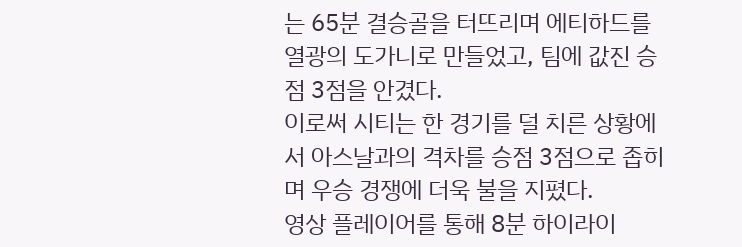는 65분 결승골을 터뜨리며 에티하드를 열광의 도가니로 만들었고, 팀에 값진 승점 3점을 안겼다.
이로써 시티는 한 경기를 덜 치른 상황에서 아스날과의 격차를 승점 3점으로 좁히며 우승 경쟁에 더욱 불을 지폈다.
영상 플레이어를 통해 8분 하이라이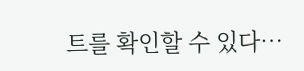트를 확인할 수 있다…